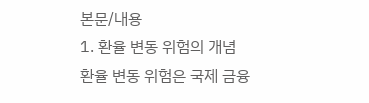본문/내용
1. 환율 변동 위험의 개념
환율 변동 위험은 국제 금융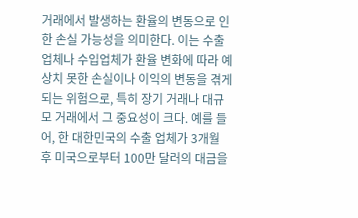거래에서 발생하는 환율의 변동으로 인한 손실 가능성을 의미한다. 이는 수출업체나 수입업체가 환율 변화에 따라 예상치 못한 손실이나 이익의 변동을 겪게 되는 위험으로, 특히 장기 거래나 대규모 거래에서 그 중요성이 크다. 예를 들어, 한 대한민국의 수출 업체가 3개월 후 미국으로부터 100만 달러의 대금을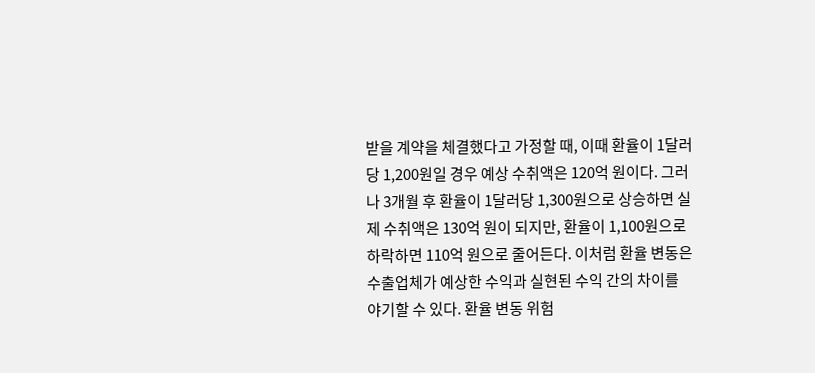받을 계약을 체결했다고 가정할 때, 이때 환율이 1달러당 1,200원일 경우 예상 수취액은 120억 원이다. 그러나 3개월 후 환율이 1달러당 1,300원으로 상승하면 실제 수취액은 130억 원이 되지만, 환율이 1,100원으로 하락하면 110억 원으로 줄어든다. 이처럼 환율 변동은 수출업체가 예상한 수익과 실현된 수익 간의 차이를 야기할 수 있다. 환율 변동 위험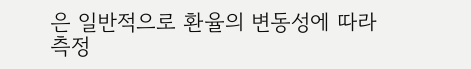은 일반적으로 환율의 변동성에 따라 측정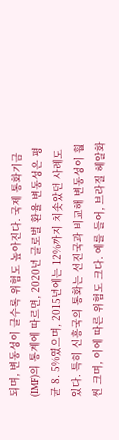되며, 변동성이 클수록 위험도 높아진다. 국제 통화기금(IMF)의 통계에 따르면, 2020년 글로벌 환율 변동성은 평균 8. 5%였으며, 2015년에는 12%까지 치솟았던 사례도 있다. 특히 신흥국의 통화는 선진국과 비교해 변동성이 훨씬 크며, 이에 따른 위험도 크다. 예를 들어, 브라질 헤알화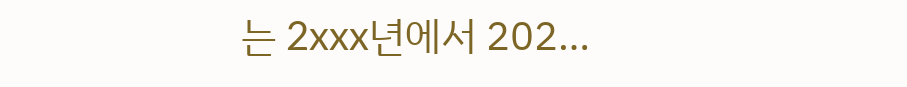는 2xxx년에서 202…